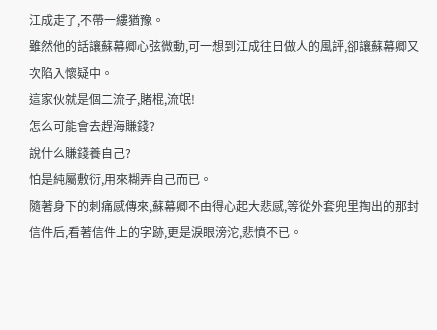江成走了,不帶一縷猶豫。
雖然他的話讓蘇幕卿心弦微動,可一想到江成往日做人的風評,卻讓蘇幕卿又次陷入懷疑中。
這家伙就是個二流子,賭棍,流氓!
怎么可能會去趕海賺錢?
說什么賺錢養自己?
怕是純屬敷衍,用來糊弄自己而已。
隨著身下的刺痛感傳來,蘇幕卿不由得心起大悲感,等從外套兜里掏出的那封信件后,看著信件上的字跡,更是淚眼滂沱,悲憤不已。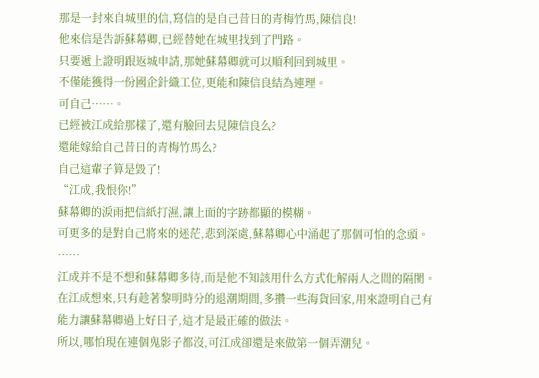那是一封來自城里的信,寫信的是自己昔日的青梅竹馬,陳信良!
他來信是告訴蘇幕卿,已經替她在城里找到了門路。
只要遞上證明跟返城申請,那她蘇幕卿就可以順利回到城里。
不僅能獲得一份國企針織工位,更能和陳信良結為連理。
可自己……。
已經被江成給那樣了,還有臉回去見陳信良么?
還能嫁給自己昔日的青梅竹馬么?
自己這輩子算是毀了!
“江成,我恨你!”
蘇幕卿的淚雨把信紙打濕,讓上面的字跡都顯的模糊。
可更多的是對自己將來的迷茫,悲到深處,蘇幕卿心中涌起了那個可怕的念頭。
……
江成并不是不想和蘇幕卿多待,而是他不知該用什么方式化解兩人之間的隔閡。
在江成想來,只有趁著黎明時分的退潮期間,多攢一些海貨回家,用來證明自己有能力讓蘇幕卿過上好日子,這才是最正確的做法。
所以,哪怕現在連個鬼影子都沒,可江成卻還是來做第一個弄潮兒。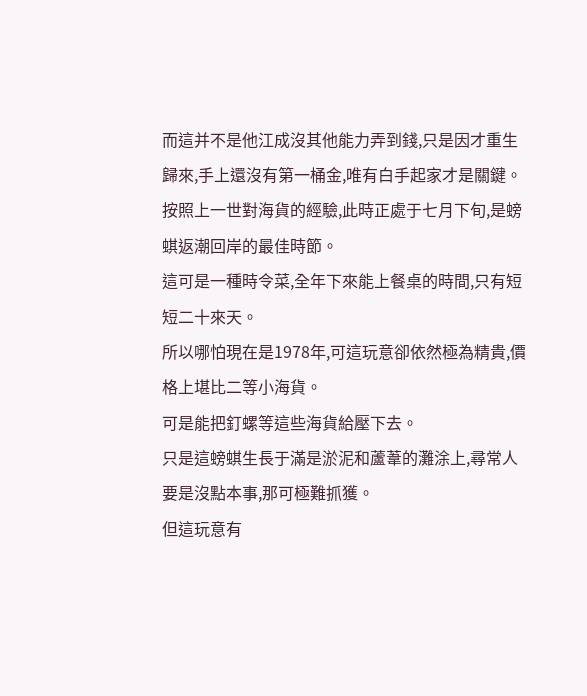而這并不是他江成沒其他能力弄到錢,只是因才重生歸來,手上還沒有第一桶金,唯有白手起家才是關鍵。
按照上一世對海貨的經驗,此時正處于七月下旬,是螃蜞返潮回岸的最佳時節。
這可是一種時令菜,全年下來能上餐桌的時間,只有短短二十來天。
所以哪怕現在是1978年,可這玩意卻依然極為精貴,價格上堪比二等小海貨。
可是能把釘螺等這些海貨給壓下去。
只是這螃蜞生長于滿是淤泥和蘆葦的灘涂上,尋常人要是沒點本事,那可極難抓獲。
但這玩意有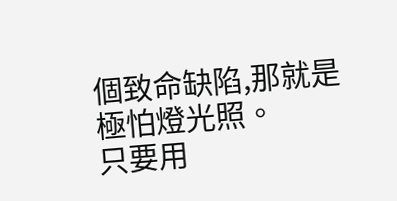個致命缺陷,那就是極怕燈光照。
只要用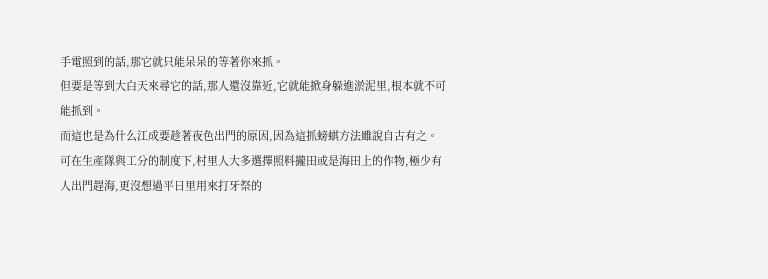手電照到的話,那它就只能呆呆的等著你來抓。
但要是等到大白天來尋它的話,那人還沒靠近,它就能掀身躲進淤泥里,根本就不可能抓到。
而這也是為什么江成要趁著夜色出門的原因,因為這抓螃蜞方法雖說自古有之。
可在生產隊與工分的制度下,村里人大多選擇照料攏田或是海田上的作物,極少有人出門趕海,更沒想過平日里用來打牙祭的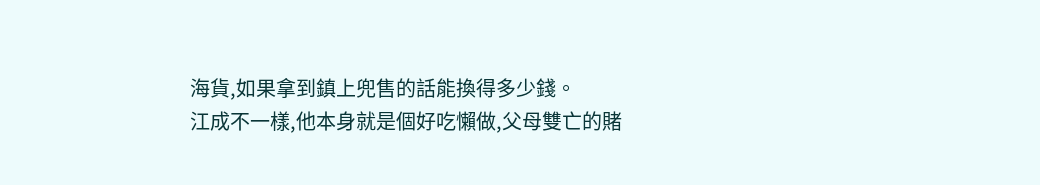海貨,如果拿到鎮上兜售的話能換得多少錢。
江成不一樣,他本身就是個好吃懶做,父母雙亡的賭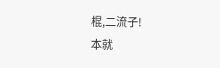棍,二流子!
本就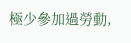極少參加過勞動,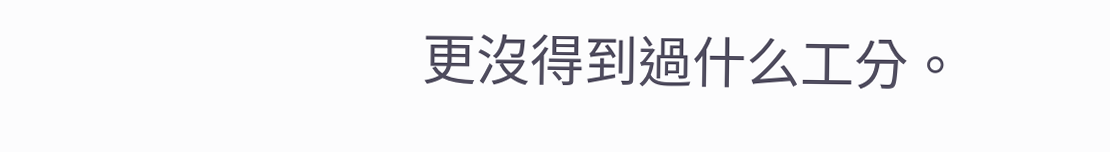更沒得到過什么工分。